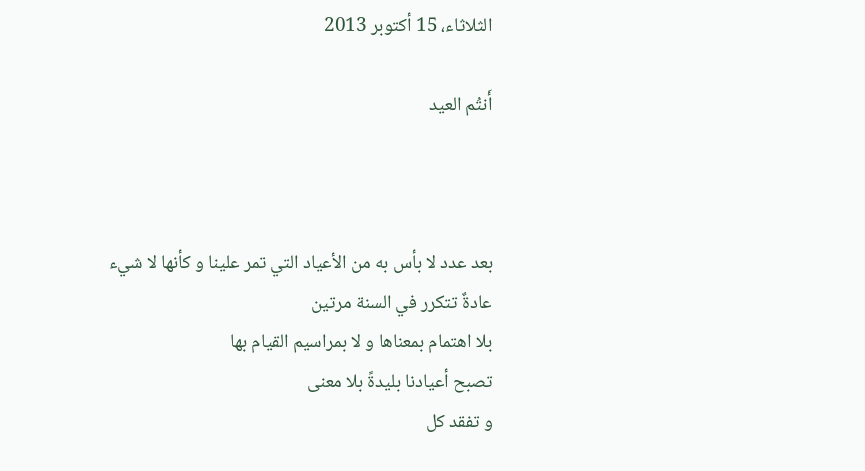الثلاثاء، 15 أكتوبر 2013

أَنتُم العيد



بعد عدد لا بأس به من الأعياد التي تمر علينا و كأنها لا شيء
عادةٌ تتكرر في السنة مرتين
بلا اهتمام بمعناها و لا بمراسيم القيام بها
تصبح أعيادنا بليدةً بلا معنى
و تفقد كل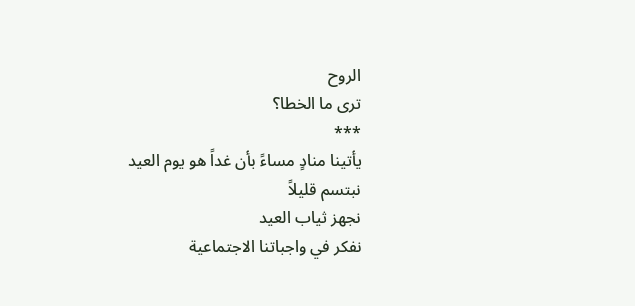الروح
ترى ما الخطا؟
***
يأتينا منادٍ مساءً بأن غداً هو يوم العيد
نبتسم قليلاً
نجهز ثياب العيد
نفكر في واجباتنا الاجتماعية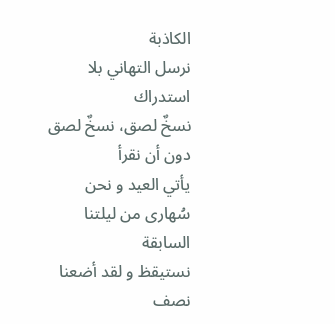الكاذبة
نرسل التهاني بلا استدراك
نسخٌ لصق، نسخٌ لصق
دون أن نقرأ
يأتي العيد و نحن سُهارى من ليلتنا السابقة
نستيقظ و لقد أضعنا نصف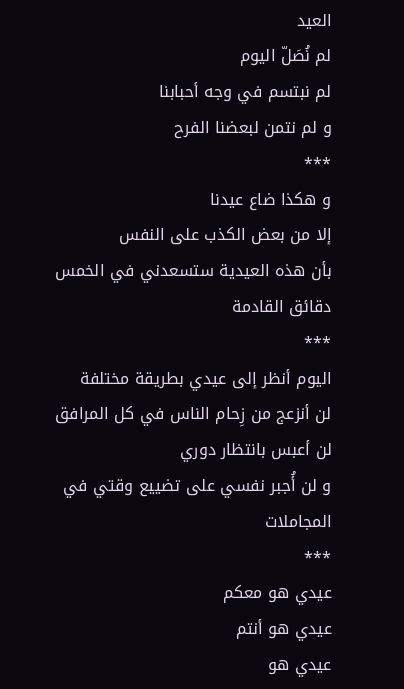العيد
لم نُصَلّ اليوم
لم نبتسم في وجه أحبابنا
و لم نتمن لبعضنا الفرح
***
و هكذا ضاع عيدنا
إلا من بعض الكذب على النفس
بأن هذه العيدية ستسعدني في الخمس دقائق القادمة
***
اليوم أنظر إلى عيدي بطريقة مختلفة
لن أنزعج من زِحام الناس في كل المرافق
لن أعبس بانتظار دوري
و لن أُجبر نفسي على تضييع وقتي في المجاملات
***
عيدي هو معكم
عيدي هو أنتم
عيدي هو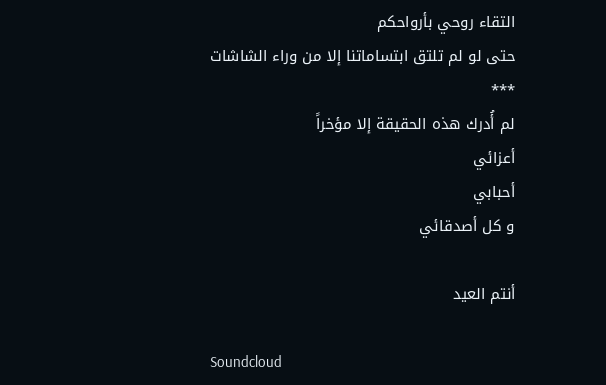التقاء روحي بأرواحكم
حتى لو لم تلتق ابتساماتنا إلا من وراء الشاشات
***
لم أُدرك هذه الحقيقة إلا مؤخراً
أعزائي
أحبابي
و كل أصدقائي

أنتم العيد

Soundcloud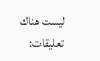ليست هناك تعليقات: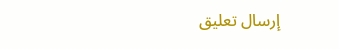إرسال تعليق